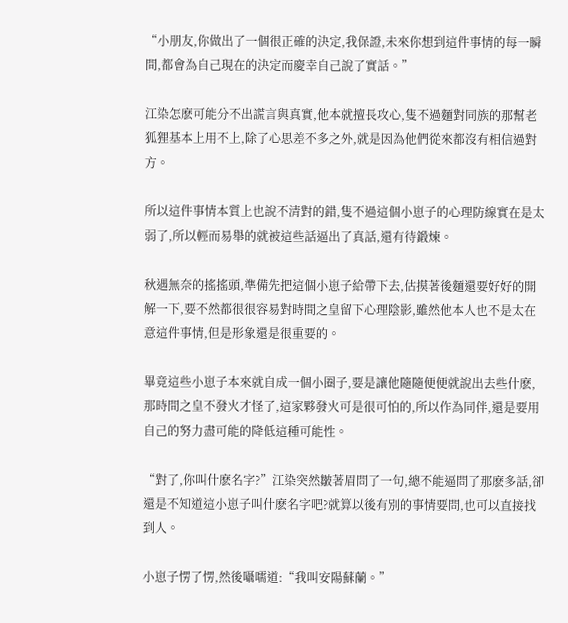“小朋友,你做出了一個很正確的決定,我保證,未來你想到這件事情的每一瞬間,都會為自己現在的決定而慶幸自己說了實話。”

江染怎麽可能分不出謊言與真實,他本就擅長攻心,隻不過麵對同族的那幫老狐狸基本上用不上,除了心思差不多之外,就是因為他們從來都沒有相信過對方。

所以這件事情本質上也說不清對的錯,隻不過這個小崽子的心理防線實在是太弱了,所以輕而易舉的就被這些話逼出了真話,還有待鍛煉。

秋遇無奈的搖搖頭,準備先把這個小崽子給帶下去,估摸著後麵還要好好的開解一下,要不然都很很容易對時間之皇留下心理陰影,雖然他本人也不是太在意這件事情,但是形象還是很重要的。

畢竟這些小崽子本來就自成一個小圈子,要是讓他隨隨便便就說出去些什麽,那時間之皇不發火才怪了,這家夥發火可是很可怕的,所以作為同伴,還是要用自己的努力盡可能的降低這種可能性。

“對了,你叫什麽名字?”江染突然皺著眉問了一句,總不能逼問了那麽多話,卻還是不知道這小崽子叫什麽名字吧?就算以後有別的事情要問,也可以直接找到人。

小崽子愣了愣,然後囁嚅道:“我叫安陽蘇蘭。”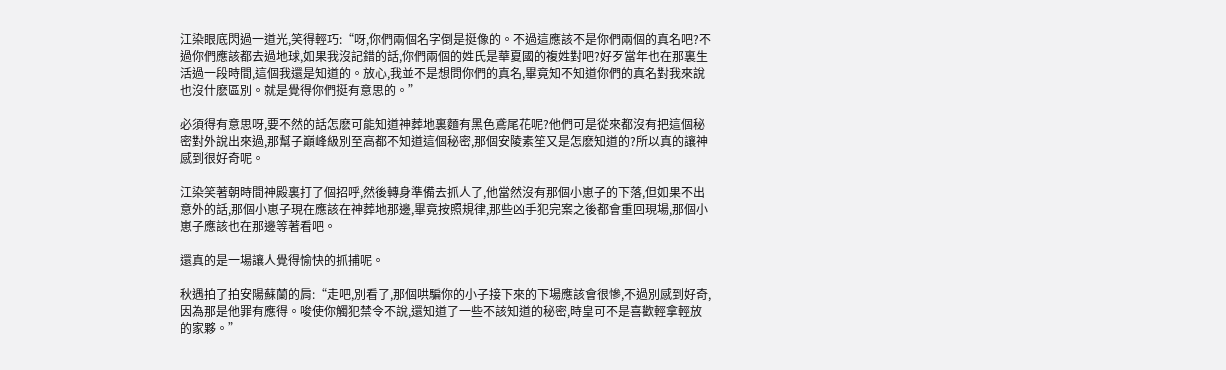江染眼底閃過一道光,笑得輕巧:“呀,你們兩個名字倒是挺像的。不過這應該不是你們兩個的真名吧?不過你們應該都去過地球,如果我沒記錯的話,你們兩個的姓氏是華夏國的複姓對吧?好歹當年也在那裏生活過一段時間,這個我還是知道的。放心,我並不是想問你們的真名,畢竟知不知道你們的真名對我來說也沒什麽區別。就是覺得你們挺有意思的。”

必須得有意思呀,要不然的話怎麽可能知道神葬地裏麵有黑色鳶尾花呢?他們可是從來都沒有把這個秘密對外說出來過,那幫子巔峰級別至高都不知道這個秘密,那個安陵素笙又是怎麽知道的?所以真的讓神感到很好奇呢。

江染笑著朝時間神殿裏打了個招呼,然後轉身準備去抓人了,他當然沒有那個小崽子的下落,但如果不出意外的話,那個小崽子現在應該在神葬地那邊,畢竟按照規律,那些凶手犯完案之後都會重回現場,那個小崽子應該也在那邊等著看吧。

還真的是一場讓人覺得愉快的抓捕呢。

秋遇拍了拍安陽蘇蘭的肩:“走吧,別看了,那個哄騙你的小子接下來的下場應該會很慘,不過別感到好奇,因為那是他罪有應得。唆使你觸犯禁令不說,還知道了一些不該知道的秘密,時皇可不是喜歡輕拿輕放的家夥。”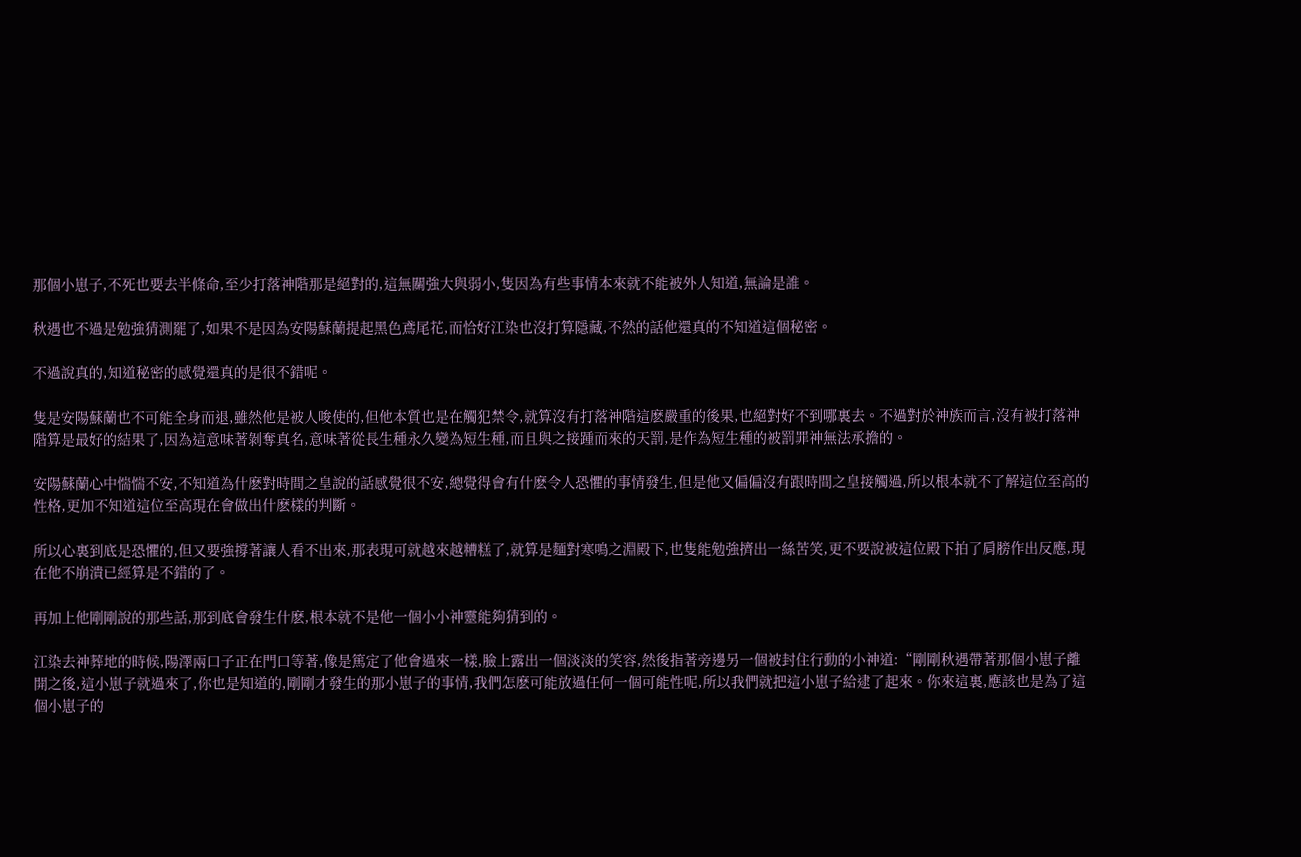那個小崽子,不死也要去半條命,至少打落神階那是絕對的,這無關強大與弱小,隻因為有些事情本來就不能被外人知道,無論是誰。

秋遇也不過是勉強猜測罷了,如果不是因為安陽蘇蘭提起黑色鳶尾花,而恰好江染也沒打算隱藏,不然的話他還真的不知道這個秘密。

不過說真的,知道秘密的感覺還真的是很不錯呢。

隻是安陽蘇蘭也不可能全身而退,雖然他是被人唆使的,但他本質也是在觸犯禁令,就算沒有打落神階這麽嚴重的後果,也絕對好不到哪裏去。不過對於神族而言,沒有被打落神階算是最好的結果了,因為這意味著剝奪真名,意味著從長生種永久變為短生種,而且與之接踵而來的天罰,是作為短生種的被罰罪神無法承擔的。

安陽蘇蘭心中惴惴不安,不知道為什麽對時間之皇說的話感覺很不安,總覺得會有什麽令人恐懼的事情發生,但是他又偏偏沒有跟時間之皇接觸過,所以根本就不了解這位至高的性格,更加不知道這位至高現在會做出什麽樣的判斷。

所以心裏到底是恐懼的,但又要強撐著讓人看不出來,那表現可就越來越糟糕了,就算是麵對寒鳴之淵殿下,也隻能勉強擠出一絲苦笑,更不要說被這位殿下拍了肩膀作出反應,現在他不崩潰已經算是不錯的了。

再加上他剛剛說的那些話,那到底會發生什麽,根本就不是他一個小小神靈能夠猜到的。

江染去神葬地的時候,陽澤兩口子正在門口等著,像是篤定了他會過來一樣,臉上露出一個淡淡的笑容,然後指著旁邊另一個被封住行動的小神道:“剛剛秋遇帶著那個小崽子離開之後,這小崽子就過來了,你也是知道的,剛剛才發生的那小崽子的事情,我們怎麽可能放過任何一個可能性呢,所以我們就把這小崽子給逮了起來。你來這裏,應該也是為了這個小崽子的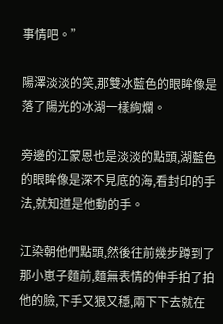事情吧。”

陽澤淡淡的笑,那雙冰藍色的眼眸像是落了陽光的冰湖一樣絢爛。

旁邊的江蒙恩也是淡淡的點頭,湖藍色的眼眸像是深不見底的海,看封印的手法,就知道是他動的手。

江染朝他們點頭,然後往前幾步蹲到了那小崽子麵前,麵無表情的伸手拍了拍他的臉,下手又狠又穩,兩下下去就在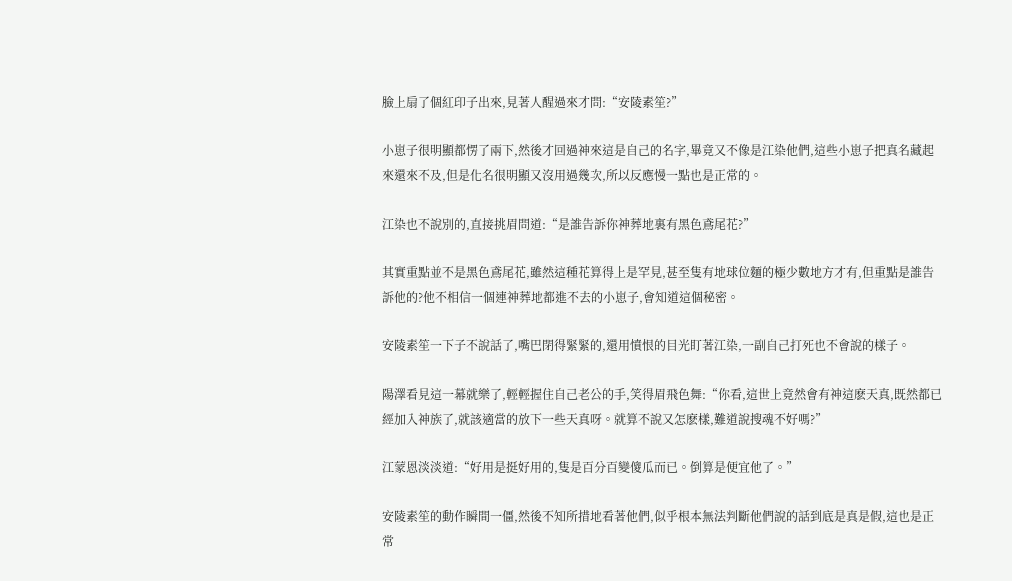臉上扇了個紅印子出來,見著人醒過來才問:“安陵素笙?”

小崽子很明顯都愣了兩下,然後才回過神來這是自己的名字,畢竟又不像是江染他們,這些小崽子把真名藏起來還來不及,但是化名很明顯又沒用過幾次,所以反應慢一點也是正常的。

江染也不說別的,直接挑眉問道:“是誰告訴你神葬地裏有黑色鳶尾花?”

其實重點並不是黑色鳶尾花,雖然這種花算得上是罕見,甚至隻有地球位麵的極少數地方才有,但重點是誰告訴他的?他不相信一個連神葬地都進不去的小崽子,會知道這個秘密。

安陵素笙一下子不說話了,嘴巴閉得緊緊的,還用憤恨的目光盯著江染,一副自己打死也不會說的樣子。

陽澤看見這一幕就樂了,輕輕握住自己老公的手,笑得眉飛色舞:“你看,這世上竟然會有神這麽天真,既然都已經加入神族了,就該適當的放下一些天真呀。就算不說又怎麽樣,難道說搜魂不好嗎?”

江蒙恩淡淡道:“好用是挺好用的,隻是百分百變傻瓜而已。倒算是便宜他了。”

安陵素笙的動作瞬間一僵,然後不知所措地看著他們,似乎根本無法判斷他們說的話到底是真是假,這也是正常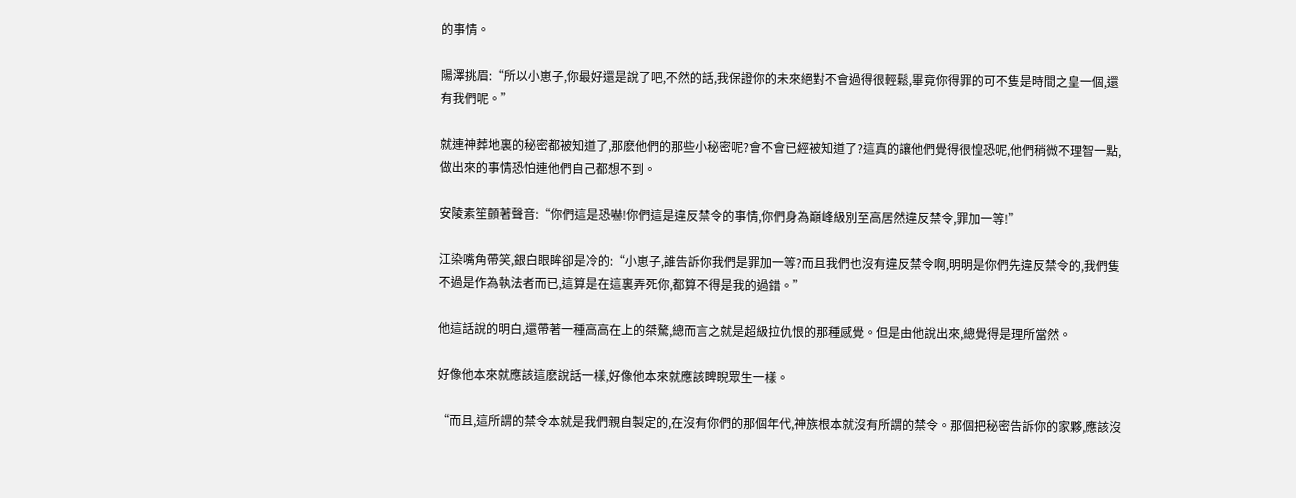的事情。

陽澤挑眉:“所以小崽子,你最好還是說了吧,不然的話,我保證你的未來絕對不會過得很輕鬆,畢竟你得罪的可不隻是時間之皇一個,還有我們呢。”

就連神葬地裏的秘密都被知道了,那麽他們的那些小秘密呢?會不會已經被知道了?這真的讓他們覺得很惶恐呢,他們稍微不理智一點,做出來的事情恐怕連他們自己都想不到。

安陵素笙顫著聲音:“你們這是恐嚇!你們這是違反禁令的事情,你們身為巔峰級別至高居然違反禁令,罪加一等!”

江染嘴角帶笑,銀白眼眸卻是冷的:“小崽子,誰告訴你我們是罪加一等?而且我們也沒有違反禁令啊,明明是你們先違反禁令的,我們隻不過是作為執法者而已,這算是在這裏弄死你,都算不得是我的過錯。”

他這話說的明白,還帶著一種高高在上的桀驁,總而言之就是超級拉仇恨的那種感覺。但是由他說出來,總覺得是理所當然。

好像他本來就應該這麽說話一樣,好像他本來就應該睥睨眾生一樣。

“而且,這所謂的禁令本就是我們親自製定的,在沒有你們的那個年代,神族根本就沒有所謂的禁令。那個把秘密告訴你的家夥,應該沒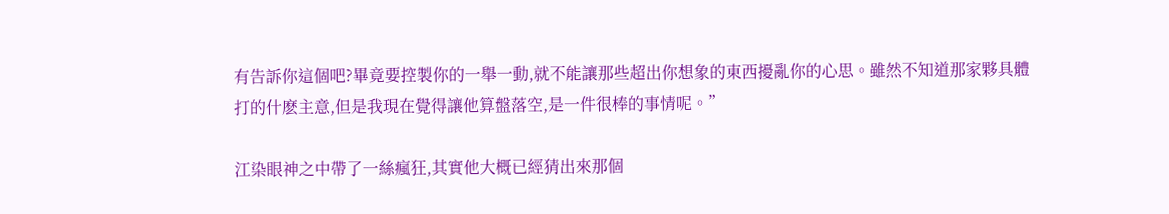有告訴你這個吧?畢竟要控製你的一舉一動,就不能讓那些超出你想象的東西擾亂你的心思。雖然不知道那家夥具體打的什麽主意,但是我現在覺得讓他算盤落空,是一件很棒的事情呢。”

江染眼神之中帶了一絲瘋狂,其實他大概已經猜出來那個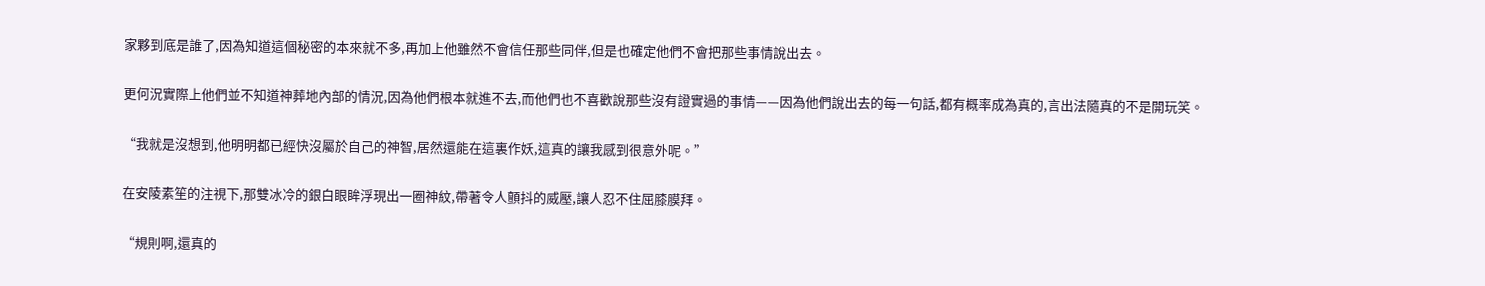家夥到底是誰了,因為知道這個秘密的本來就不多,再加上他雖然不會信任那些同伴,但是也確定他們不會把那些事情說出去。

更何況實際上他們並不知道神葬地內部的情況,因為他們根本就進不去,而他們也不喜歡說那些沒有證實過的事情——因為他們說出去的每一句話,都有概率成為真的,言出法隨真的不是開玩笑。

“我就是沒想到,他明明都已經快沒屬於自己的神智,居然還能在這裏作妖,這真的讓我感到很意外呢。”

在安陵素笙的注視下,那雙冰冷的銀白眼眸浮現出一圈神紋,帶著令人顫抖的威壓,讓人忍不住屈膝膜拜。

“規則啊,還真的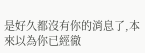是好久都沒有你的消息了,本來以為你已經徹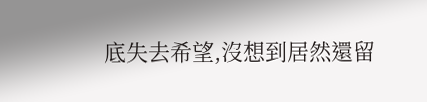底失去希望,沒想到居然還留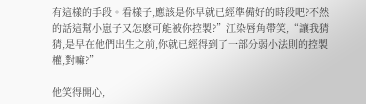有這樣的手段。看樣子,應該是你早就已經準備好的時段吧?不然的話這幫小崽子又怎麽可能被你控製?”江染唇角帶笑,“讓我猜猜,是早在他們出生之前,你就已經得到了一部分弱小法則的控製權,對嘛?”

他笑得開心,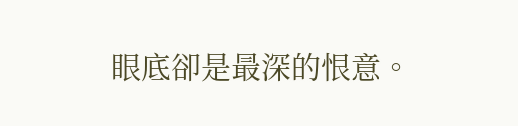眼底卻是最深的恨意。